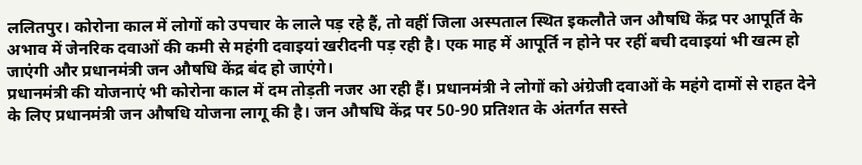ललितपुर। कोरोना काल में लोगों को उपचार के लाले पड़ रहे हैं, तो वहीं जिला अस्पताल स्थित इकलौते जन औषधि केंद्र पर आपूर्ति के अभाव में जेनरिक दवाओं की कमी से महंगी दवाइयां खरीदनी पड़ रही है। एक माह में आपूर्ति न होने पर रहीं बची दवाइयां भी खत्म हो जाएंगी और प्रधानमंत्री जन औषधि केंद्र बंद हो जाएंगे।
प्रधानमंत्री की योजनाएं भी कोरोना काल में दम तोड़ती नजर आ रही हैं। प्रधानमंत्री ने लोगों को अंग्रेजी दवाओं के महंगे दामों से राहत देने के लिए प्रधानमंत्री जन औषधि योजना लागू की है। जन औषधि केंद्र पर 50-90 प्रतिशत के अंतर्गत सस्ते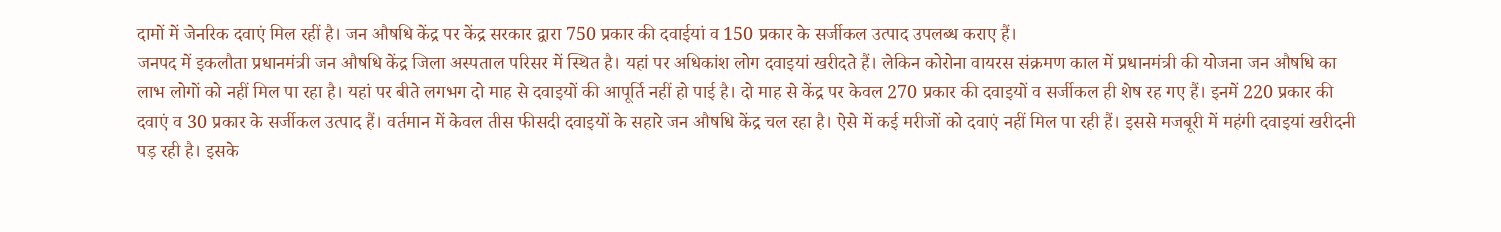दामों में जेनरिक दवाएं मिल रहीं है। जन औषधि केंद्र पर केंद्र सरकार द्वारा 750 प्रकार की दवाईयां व 150 प्रकार के सर्जीकल उत्पाद उपलब्ध कराए हैं।
जनपद में इकलौता प्रधानमंत्री जन औषधि केंद्र जिला अस्पताल परिसर में स्थित है। यहां पर अधिकांश लोग दवाइयां खरीदते हैं। लेकिन कोरोना वायरस संक्रमण काल में प्रधानमंत्री की योजना जन औषधि का लाभ लोगों को नहीं मिल पा रहा है। यहां पर बीते लगभग दो माह से दवाइयों की आपूर्ति नहीं हो पाई है। दो माह से केंद्र पर केवल 270 प्रकार की दवाइयों व सर्जीकल ही शेष रह गए हैं। इनमें 220 प्रकार की दवाएं व 30 प्रकार के सर्जीकल उत्पाद हैं। वर्तमान में केवल तीस फीसदी दवाइयों के सहारे जन औषधि केंद्र चल रहा है। ऐसे में कई मरीजों को दवाएं नहीं मिल पा रही हैं। इससे मजबूरी में महंगी दवाइयां खरीदनी पड़ रही है। इसके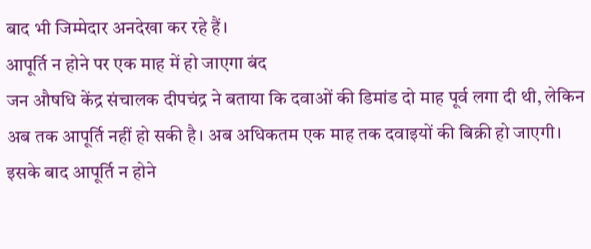बाद भी जिम्मेदार अनदेखा कर रहे हैं।
आपूर्ति न होने पर एक माह में हो जाएगा बंद
जन औषधि केंद्र संचालक दीपचंद्र ने बताया कि दवाओं की डिमांड दो माह पूर्व लगा दी थी, लेकिन अब तक आपूर्ति नहीं हो सकी है। अब अधिकतम एक माह तक दवाइयों की बिक्री हो जाएगी। इसके बाद आपूर्ति न होने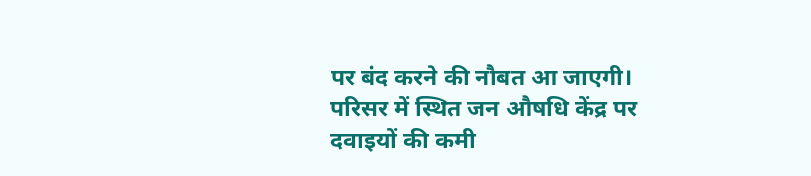पर बंद करने की नौबत आ जाएगी।
परिसर में स्थित जन औषधि केंद्र पर दवाइयों की कमी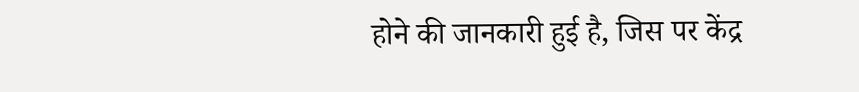होने की जानकारी हुई है, जिस पर केंद्र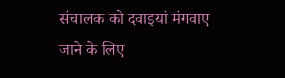संचालक को दवाइयां मंगवाए जाने के लिए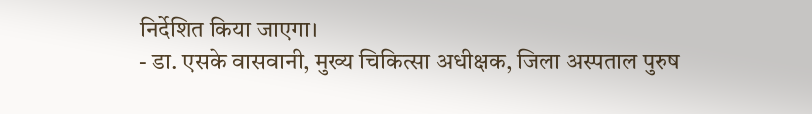निर्देशित किया जाएगा।
- डा. एसके वासवानी, मुख्य चिकित्सा अधीक्षक, जिला अस्पताल पुरुष